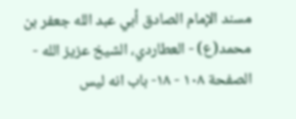مسند الإمام الصادق أبي عبد الله جعفر بن محمد(ع) - العطاردي، الشيخ عزيز الله - الصفحة ١٠٨ - ١٨- باب انه ليس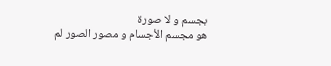بجسم و لا صورة
هو مجسم الأجسام و مصور الصور لم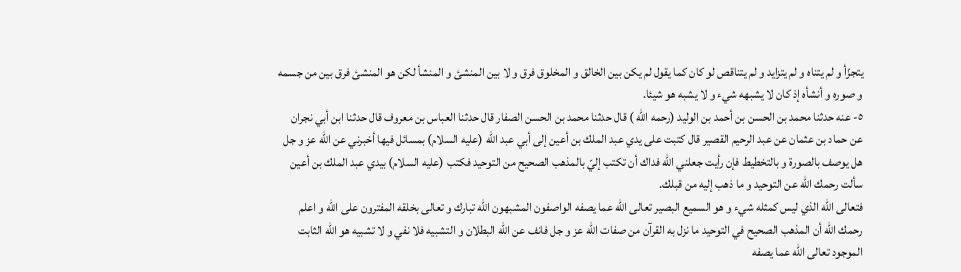يتجزّأ و لم يتناه و لم يتزايد و لم يتناقص لو كان كما يقول لم يكن بين الخالق و المخلوق فرق و لا بين المنشئ و المنشأ لكن هو المنشئ فرق بين من جسمه و صوره و أنشأه إذ كان لا يشبهه شيء و لا يشبه هو شيئا.
٥- عنه حدثنا محمد بن الحسن بن أحمد بن الوليد (رحمه الله ) قال حدثنا محمد بن الحسن الصفار قال حدثنا العباس بن معروف قال حدثنا ابن أبي نجران عن حماد بن عثمان عن عبد الرحيم القصير قال كتبت على يدي عبد الملك بن أعين إلى أبي عبد اللّه (عليه السلام) بمسائل فيها أخبرني عن اللّه عز و جل هل يوصف بالصورة و بالتخطيط فإن رأيت جعلني اللّه فداك أن تكتب إليّ بالمذهب الصحيح من التوحيد فكتب (عليه السلام) بيدي عبد الملك بن أعين سألت رحمك اللّه عن التوحيد و ما ذهب إليه من قبلك.
فتعالى اللّه الذي ليس كمثله شيء و هو السميع البصير تعالى اللّه عما يصفه الواصفون المشبهون اللّه تبارك و تعالى بخلقه المفترون على اللّه و اعلم رحمك اللّه أن المذهب الصحيح في التوحيد ما نزل به القرآن من صفات اللّه عز و جل فانف عن اللّه البطلان و التشبيه فلا نفي و لا تشبيه هو اللّه الثابت الموجود تعالى اللّه عما يصفه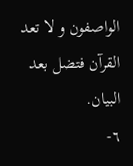الواصفون و لا تعد القرآن فتضل بعد البيان.
٦-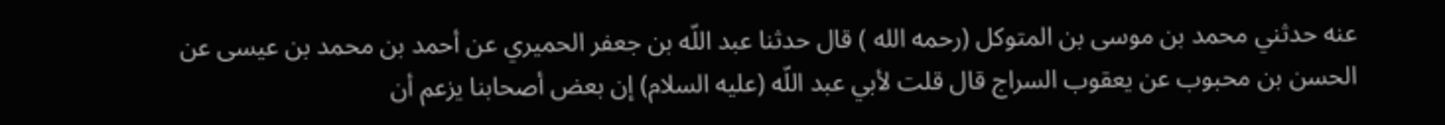عنه حدثني محمد بن موسى بن المتوكل (رحمه الله ) قال حدثنا عبد اللّه بن جعفر الحميري عن أحمد بن محمد بن عيسى عن الحسن بن محبوب عن يعقوب السراج قال قلت لأبي عبد اللّه (عليه السلام) إن بعض أصحابنا يزعم أن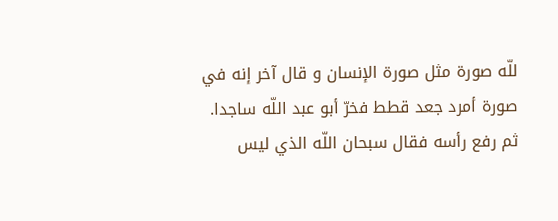للّه صورة مثل صورة الإنسان و قال آخر إنه في صورة أمرد جعد قطط فخرّ أبو عبد اللّه ساجدا.
ثم رفع رأسه فقال سبحان اللّه الذي ليس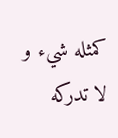كمثله شيء و لا تدركه